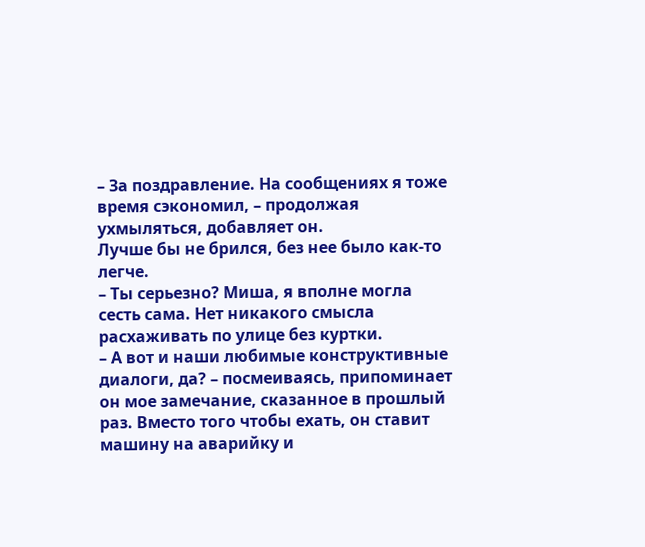– За поздравление. На сообщениях я тоже время сэкономил, – продолжая ухмыляться, добавляет он.
Лучше бы не брился, без нее было как-то легче.
– Ты серьезно? Миша, я вполне могла сесть сама. Нет никакого смысла расхаживать по улице без куртки.
– А вот и наши любимые конструктивные диалоги, да? – посмеиваясь, припоминает он мое замечание, сказанное в прошлый раз. Вместо того чтобы ехать, он ставит машину на аварийку и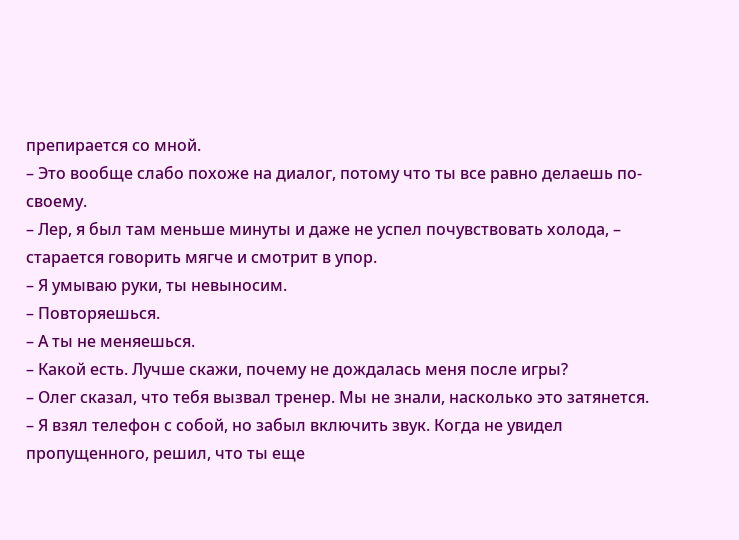препирается со мной.
– Это вообще слабо похоже на диалог, потому что ты все равно делаешь по-своему.
– Лер, я был там меньше минуты и даже не успел почувствовать холода, – старается говорить мягче и смотрит в упор.
– Я умываю руки, ты невыносим.
– Повторяешься.
– А ты не меняешься.
– Какой есть. Лучше скажи, почему не дождалась меня после игры?
– Олег сказал, что тебя вызвал тренер. Мы не знали, насколько это затянется.
– Я взял телефон с собой, но забыл включить звук. Когда не увидел пропущенного, решил, что ты еще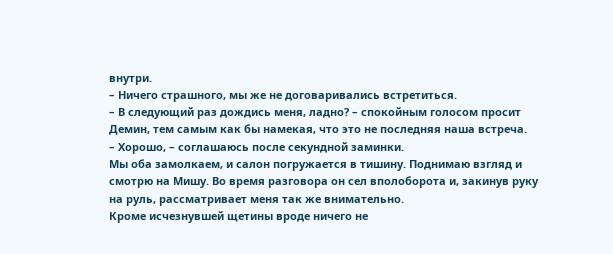внутри.
– Ничего страшного, мы же не договаривались встретиться.
– В следующий раз дождись меня, ладно? – спокойным голосом просит Демин, тем самым как бы намекая, что это не последняя наша встреча.
– Хорошо, – соглашаюсь после секундной заминки.
Мы оба замолкаем, и салон погружается в тишину. Поднимаю взгляд и смотрю на Мишу. Во время разговора он сел вполоборота и, закинув руку на руль, рассматривает меня так же внимательно.
Кроме исчезнувшей щетины вроде ничего не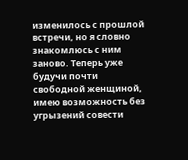изменилось с прошлой встречи, но я словно знакомлюсь с ним заново. Теперь уже будучи почти свободной женщиной, имею возможность без угрызений совести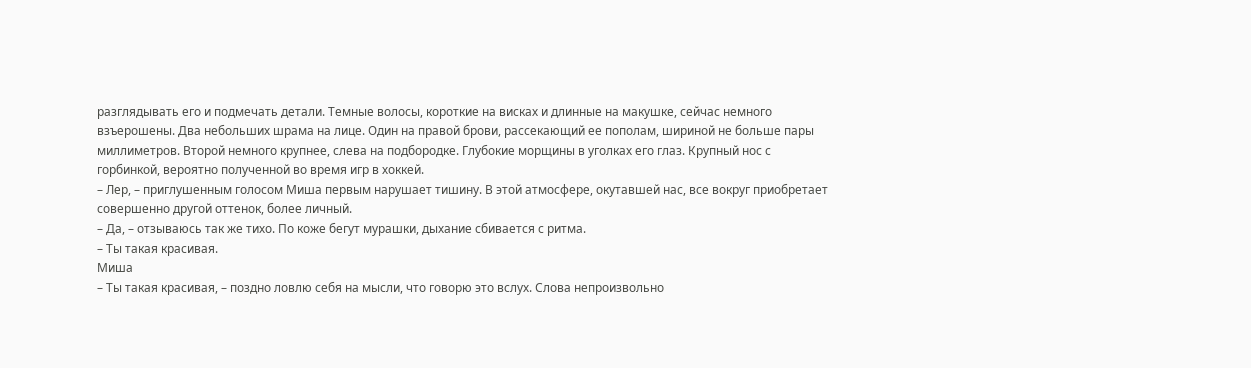разглядывать его и подмечать детали. Темные волосы, короткие на висках и длинные на макушке, сейчас немного взъерошены. Два небольших шрама на лице. Один на правой брови, рассекающий ее пополам, шириной не больше пары миллиметров. Второй немного крупнее, слева на подбородке. Глубокие морщины в уголках его глаз. Крупный нос с горбинкой, вероятно полученной во время игр в хоккей.
– Лер, – приглушенным голосом Миша первым нарушает тишину. В этой атмосфере, окутавшей нас, все вокруг приобретает совершенно другой оттенок, более личный.
– Да, – отзываюсь так же тихо. По коже бегут мурашки, дыхание сбивается с ритма.
– Ты такая красивая.
Миша
– Ты такая красивая, – поздно ловлю себя на мысли, что говорю это вслух. Слова непроизвольно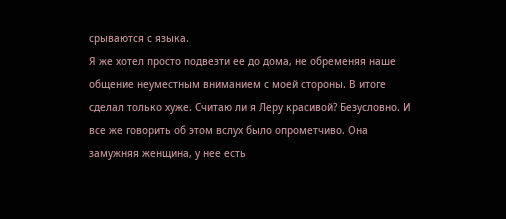срываются с языка.
Я же хотел просто подвезти ее до дома, не обременяя наше общение неуместным вниманием с моей стороны. В итоге сделал только хуже. Считаю ли я Леру красивой? Безусловно. И все же говорить об этом вслух было опрометчиво. Она замужняя женщина, у нее есть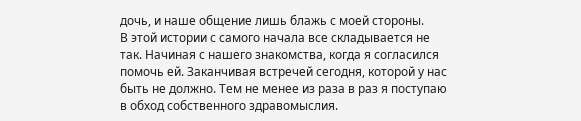дочь, и наше общение лишь блажь с моей стороны.
В этой истории с самого начала все складывается не так. Начиная с нашего знакомства, когда я согласился помочь ей. Заканчивая встречей сегодня, которой у нас быть не должно. Тем не менее из раза в раз я поступаю в обход собственного здравомыслия.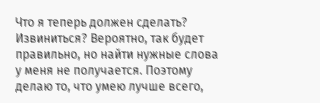Что я теперь должен сделать? Извиниться? Вероятно, так будет правильно, но найти нужные слова у меня не получается. Поэтому делаю то, что умею лучше всего,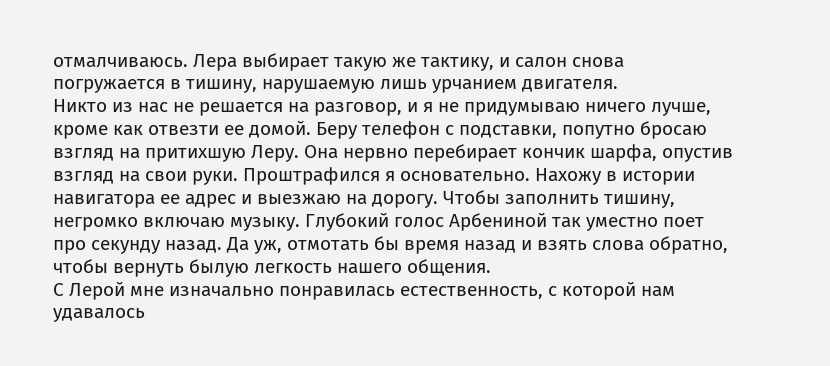отмалчиваюсь. Лера выбирает такую же тактику, и салон снова погружается в тишину, нарушаемую лишь урчанием двигателя.
Никто из нас не решается на разговор, и я не придумываю ничего лучше, кроме как отвезти ее домой. Беру телефон с подставки, попутно бросаю взгляд на притихшую Леру. Она нервно перебирает кончик шарфа, опустив взгляд на свои руки. Проштрафился я основательно. Нахожу в истории навигатора ее адрес и выезжаю на дорогу. Чтобы заполнить тишину, негромко включаю музыку. Глубокий голос Арбениной так уместно поет про секунду назад. Да уж, отмотать бы время назад и взять слова обратно, чтобы вернуть былую легкость нашего общения.
С Лерой мне изначально понравилась естественность, с которой нам удавалось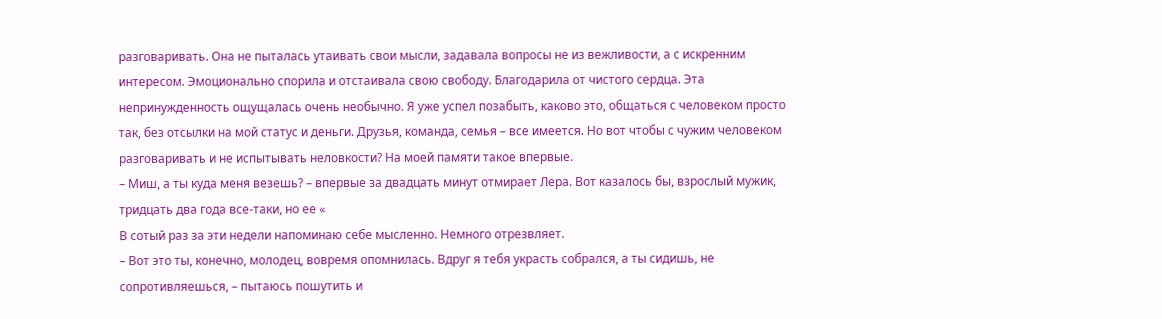разговаривать. Она не пыталась утаивать свои мысли, задавала вопросы не из вежливости, а с искренним интересом. Эмоционально спорила и отстаивала свою свободу. Благодарила от чистого сердца. Эта непринужденность ощущалась очень необычно. Я уже успел позабыть, каково это, общаться с человеком просто так, без отсылки на мой статус и деньги. Друзья, команда, семья – все имеется. Но вот чтобы с чужим человеком разговаривать и не испытывать неловкости? На моей памяти такое впервые.
– Миш, а ты куда меня везешь? – впервые за двадцать минут отмирает Лера. Вот казалось бы, взрослый мужик, тридцать два года все-таки, но ее «
В сотый раз за эти недели напоминаю себе мысленно. Немного отрезвляет.
– Вот это ты, конечно, молодец, вовремя опомнилась. Вдруг я тебя украсть собрался, а ты сидишь, не сопротивляешься, – пытаюсь пошутить и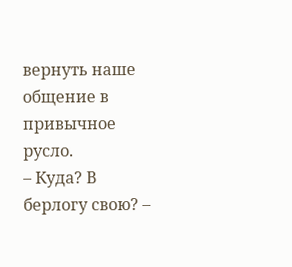вернуть наше общение в привычное русло.
– Куда? В берлогу свою? –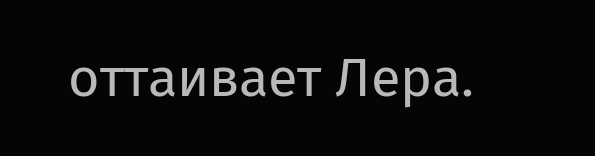оттаивает Лера.